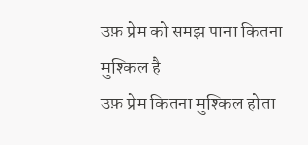उफ़ प्रेम को समझ पाना कितना मुश्किल है
उफ़ प्रेम कितना मुश्किल होता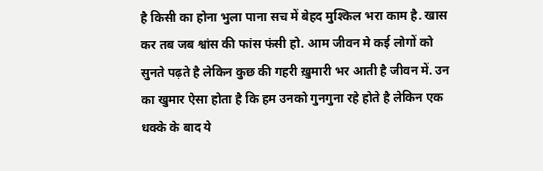है किसी का होना भुला पाना सच में बेहद मुश्किल भरा काम है. खास कर तब जब श्वांस की फांस फंसी हो. आम जीवन मे कई लोगों को सुनते पढ़ते है लेकिन कुछ की गहरी ख़ुमारी भर आती है जीवन में. उन का खुमार ऐसा होता है कि हम उनको गुनगुना रहे होते है लेकिन एक धक्के के बाद ये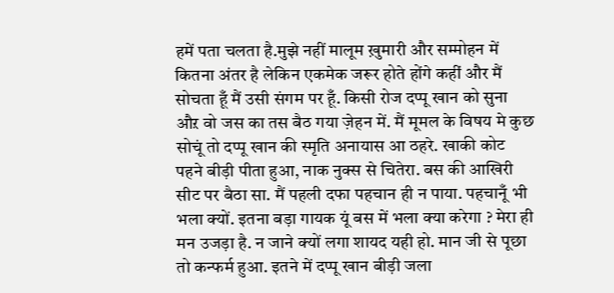हमें पता चलता है.मुझे नहीं मालूम ख़ुमारी और सम्मोहन में कितना अंतर है लेकिन एकमेक जरूर होते होंगे कहीं और मैं सोचता हूँ मैं उसी संगम पर हूँ. किसी रोज दप्पू खान को सुना औऱ वो जस का तस बैठ गया ज़ेहन में. मैं मूमल के विषय मे कुछ सोचूं तो दप्पू खान की स्मृति अनायास आ ठहरे. खाकी कोट पहने बीड़ी पीता हुआ, नाक नुक्स से चितेरा. बस की आखिरी सीट पर बैठा सा. मैं पहली दफा पहचान ही न पाया. पहचानूँ भी भला क्यों. इतना बड़ा गायक यूं बस में भला क्या करेगा ? मेरा ही मन उजड़ा है. न जाने क्यों लगा शायद यही हो. मान जी से पूछा तो कन्फर्म हुआ. इतने में दप्पू खान बीड़ी जला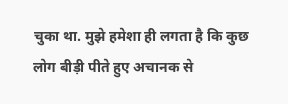चुका था. मुझे हमेशा ही लगता है कि कुछ लोग बीड़ी पीते हुए अचानक से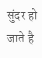सुंदर हो जाते है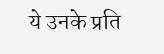ये उनके प्रति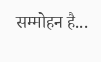सम्मोहन है...